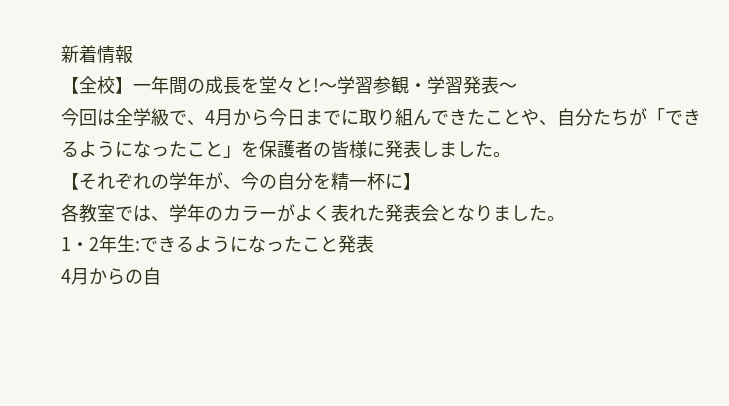新着情報
【全校】一年間の成長を堂々と!〜学習参観・学習発表〜
今回は全学級で、4月から今日までに取り組んできたことや、自分たちが「できるようになったこと」を保護者の皆様に発表しました。
【それぞれの学年が、今の自分を精一杯に】
各教室では、学年のカラーがよく表れた発表会となりました。
1・2年生:できるようになったこと発表
4月からの自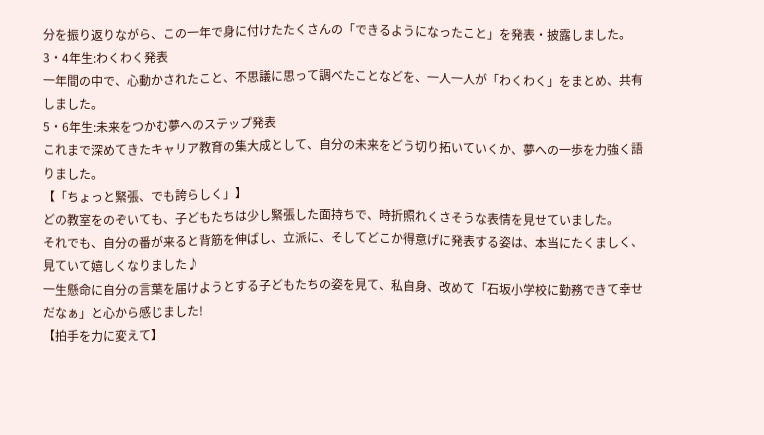分を振り返りながら、この一年で身に付けたたくさんの「できるようになったこと」を発表・披露しました。
3・4年生:わくわく発表
一年間の中で、心動かされたこと、不思議に思って調べたことなどを、一人一人が「わくわく」をまとめ、共有しました。
5・6年生:未来をつかむ夢へのステップ発表
これまで深めてきたキャリア教育の集大成として、自分の未来をどう切り拓いていくか、夢への一歩を力強く語りました。
【「ちょっと緊張、でも誇らしく」】
どの教室をのぞいても、子どもたちは少し緊張した面持ちで、時折照れくさそうな表情を見せていました。
それでも、自分の番が来ると背筋を伸ばし、立派に、そしてどこか得意げに発表する姿は、本当にたくましく、見ていて嬉しくなりました♪
一生懸命に自分の言葉を届けようとする子どもたちの姿を見て、私自身、改めて「石坂小学校に勤務できて幸せだなぁ」と心から感じました!
【拍手を力に変えて】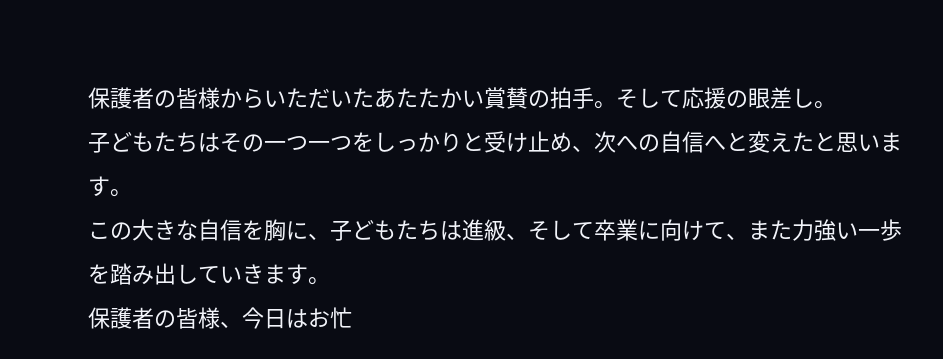保護者の皆様からいただいたあたたかい賞賛の拍手。そして応援の眼差し。
子どもたちはその一つ一つをしっかりと受け止め、次への自信へと変えたと思います。
この大きな自信を胸に、子どもたちは進級、そして卒業に向けて、また力強い一歩を踏み出していきます。
保護者の皆様、今日はお忙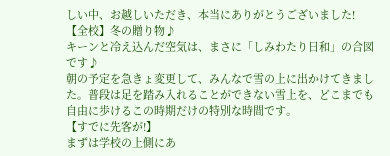しい中、お越しいただき、本当にありがとうございました!
【全校】冬の贈り物♪
キーンと冷え込んだ空気は、まさに「しみわたり日和」の合図です♪
朝の予定を急きょ変更して、みんなで雪の上に出かけてきました。普段は足を踏み入れることができない雪上を、どこまでも自由に歩けるこの時期だけの特別な時間です。
【すでに先客が!】
まずは学校の上側にあ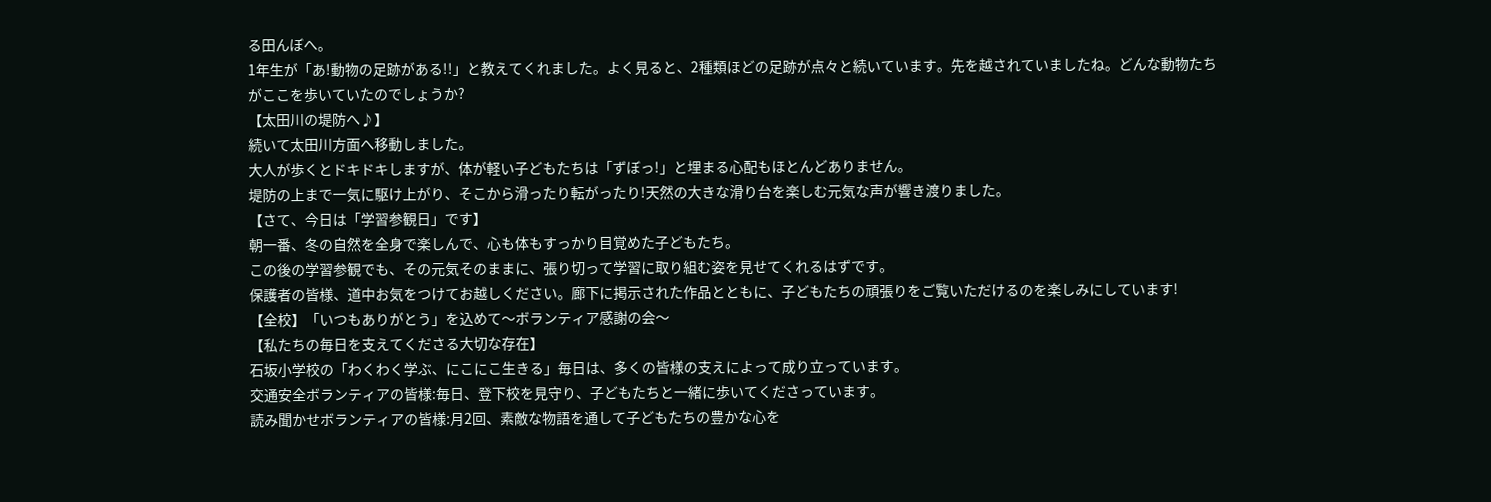る田んぼへ。
1年生が「あ!動物の足跡がある!!」と教えてくれました。よく見ると、2種類ほどの足跡が点々と続いています。先を越されていましたね。どんな動物たちがここを歩いていたのでしょうか?
【太田川の堤防へ♪】
続いて太田川方面へ移動しました。
大人が歩くとドキドキしますが、体が軽い子どもたちは「ずぼっ!」と埋まる心配もほとんどありません。
堤防の上まで一気に駆け上がり、そこから滑ったり転がったり!天然の大きな滑り台を楽しむ元気な声が響き渡りました。
【さて、今日は「学習参観日」です】
朝一番、冬の自然を全身で楽しんで、心も体もすっかり目覚めた子どもたち。
この後の学習参観でも、その元気そのままに、張り切って学習に取り組む姿を見せてくれるはずです。
保護者の皆様、道中お気をつけてお越しください。廊下に掲示された作品とともに、子どもたちの頑張りをご覧いただけるのを楽しみにしています!
【全校】「いつもありがとう」を込めて〜ボランティア感謝の会〜
【私たちの毎日を支えてくださる大切な存在】
石坂小学校の「わくわく学ぶ、にこにこ生きる」毎日は、多くの皆様の支えによって成り立っています。
交通安全ボランティアの皆様:毎日、登下校を見守り、子どもたちと一緒に歩いてくださっています。
読み聞かせボランティアの皆様:月2回、素敵な物語を通して子どもたちの豊かな心を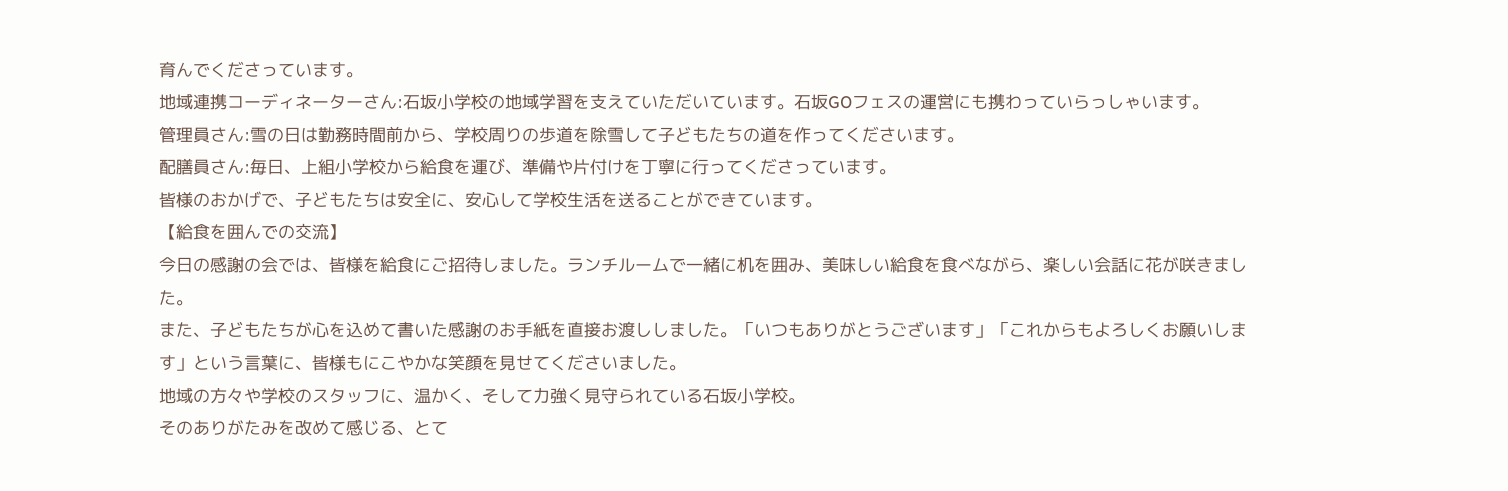育んでくださっています。
地域連携コーディネーターさん:石坂小学校の地域学習を支えていただいています。石坂GOフェスの運営にも携わっていらっしゃいます。
管理員さん:雪の日は勤務時間前から、学校周りの歩道を除雪して子どもたちの道を作ってくださいます。
配膳員さん:毎日、上組小学校から給食を運び、準備や片付けを丁寧に行ってくださっています。
皆様のおかげで、子どもたちは安全に、安心して学校生活を送ることができています。
【給食を囲んでの交流】
今日の感謝の会では、皆様を給食にご招待しました。ランチルームで一緒に机を囲み、美味しい給食を食べながら、楽しい会話に花が咲きました。
また、子どもたちが心を込めて書いた感謝のお手紙を直接お渡ししました。「いつもありがとうございます」「これからもよろしくお願いします」という言葉に、皆様もにこやかな笑顔を見せてくださいました。
地域の方々や学校のスタッフに、温かく、そして力強く見守られている石坂小学校。
そのありがたみを改めて感じる、とて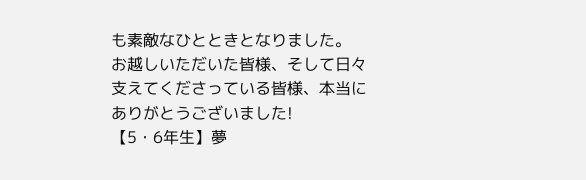も素敵なひとときとなりました。
お越しいただいた皆様、そして日々支えてくださっている皆様、本当にありがとうございました!
【5・6年生】夢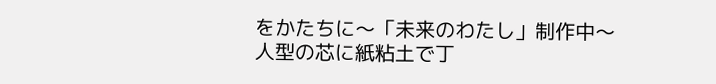をかたちに〜「未来のわたし」制作中〜
人型の芯に紙粘土で丁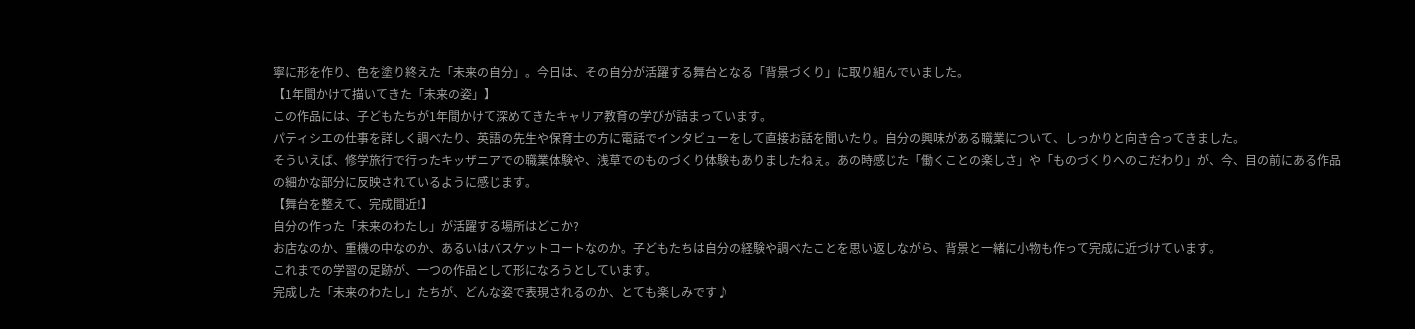寧に形を作り、色を塗り終えた「未来の自分」。今日は、その自分が活躍する舞台となる「背景づくり」に取り組んでいました。
【1年間かけて描いてきた「未来の姿」】
この作品には、子どもたちが1年間かけて深めてきたキャリア教育の学びが詰まっています。
パティシエの仕事を詳しく調べたり、英語の先生や保育士の方に電話でインタビューをして直接お話を聞いたり。自分の興味がある職業について、しっかりと向き合ってきました。
そういえば、修学旅行で行ったキッザニアでの職業体験や、浅草でのものづくり体験もありましたねぇ。あの時感じた「働くことの楽しさ」や「ものづくりへのこだわり」が、今、目の前にある作品の細かな部分に反映されているように感じます。
【舞台を整えて、完成間近!】
自分の作った「未来のわたし」が活躍する場所はどこか?
お店なのか、重機の中なのか、あるいはバスケットコートなのか。子どもたちは自分の経験や調べたことを思い返しながら、背景と一緒に小物も作って完成に近づけています。
これまでの学習の足跡が、一つの作品として形になろうとしています。
完成した「未来のわたし」たちが、どんな姿で表現されるのか、とても楽しみです♪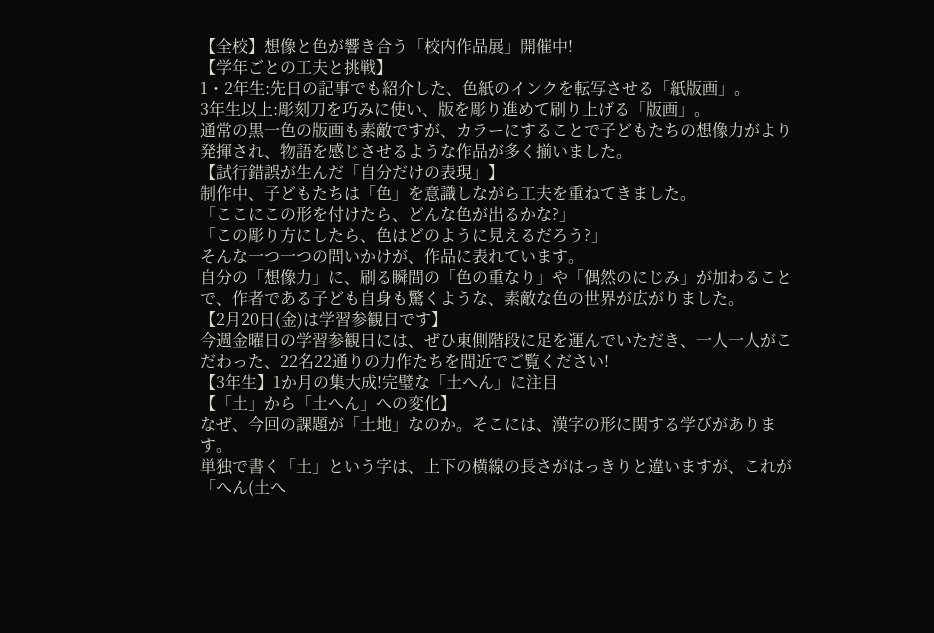【全校】想像と色が響き合う「校内作品展」開催中!
【学年ごとの工夫と挑戦】
1・2年生:先日の記事でも紹介した、色紙のインクを転写させる「紙版画」。
3年生以上:彫刻刀を巧みに使い、版を彫り進めて刷り上げる「版画」。
通常の黒一色の版画も素敵ですが、カラーにすることで子どもたちの想像力がより発揮され、物語を感じさせるような作品が多く揃いました。
【試行錯誤が生んだ「自分だけの表現」】
制作中、子どもたちは「色」を意識しながら工夫を重ねてきました。
「ここにこの形を付けたら、どんな色が出るかな?」
「この彫り方にしたら、色はどのように見えるだろう?」
そんな一つ一つの問いかけが、作品に表れています。
自分の「想像力」に、刷る瞬間の「色の重なり」や「偶然のにじみ」が加わることで、作者である子ども自身も驚くような、素敵な色の世界が広がりました。
【2月20日(金)は学習参観日です】
今週金曜日の学習参観日には、ぜひ東側階段に足を運んでいただき、一人一人がこだわった、22名22通りの力作たちを間近でご覧ください!
【3年生】1か月の集大成!完璧な「土へん」に注目
【「土」から「土へん」への変化】
なぜ、今回の課題が「土地」なのか。そこには、漢字の形に関する学びがあります。
単独で書く「土」という字は、上下の横線の長さがはっきりと違いますが、これが「へん(土へ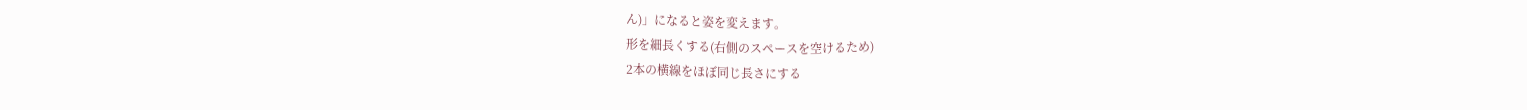ん)」になると姿を変えます。
形を細長くする(右側のスペースを空けるため)
2本の横線をほぼ同じ長さにする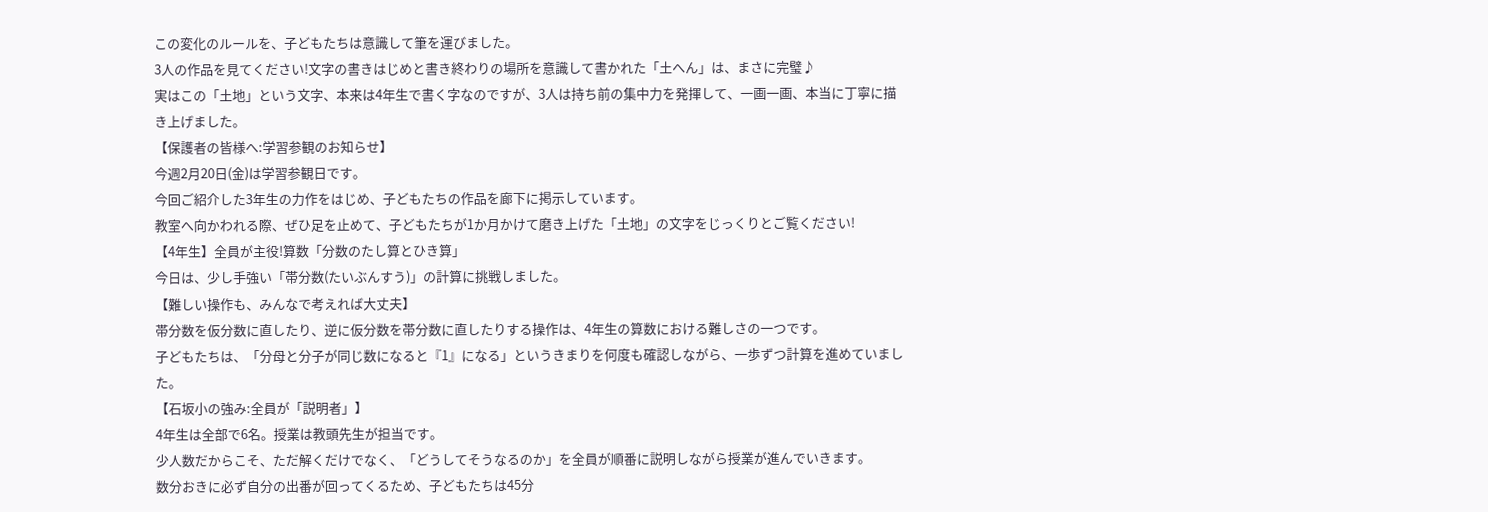この変化のルールを、子どもたちは意識して筆を運びました。
3人の作品を見てください!文字の書きはじめと書き終わりの場所を意識して書かれた「土へん」は、まさに完璧♪
実はこの「土地」という文字、本来は4年生で書く字なのですが、3人は持ち前の集中力を発揮して、一画一画、本当に丁寧に描き上げました。
【保護者の皆様へ:学習参観のお知らせ】
今週2月20日(金)は学習参観日です。
今回ご紹介した3年生の力作をはじめ、子どもたちの作品を廊下に掲示しています。
教室へ向かわれる際、ぜひ足を止めて、子どもたちが1か月かけて磨き上げた「土地」の文字をじっくりとご覧ください!
【4年生】全員が主役!算数「分数のたし算とひき算」
今日は、少し手強い「帯分数(たいぶんすう)」の計算に挑戦しました。
【難しい操作も、みんなで考えれば大丈夫】
帯分数を仮分数に直したり、逆に仮分数を帯分数に直したりする操作は、4年生の算数における難しさの一つです。
子どもたちは、「分母と分子が同じ数になると『1』になる」というきまりを何度も確認しながら、一歩ずつ計算を進めていました。
【石坂小の強み:全員が「説明者」】
4年生は全部で6名。授業は教頭先生が担当です。
少人数だからこそ、ただ解くだけでなく、「どうしてそうなるのか」を全員が順番に説明しながら授業が進んでいきます。
数分おきに必ず自分の出番が回ってくるため、子どもたちは45分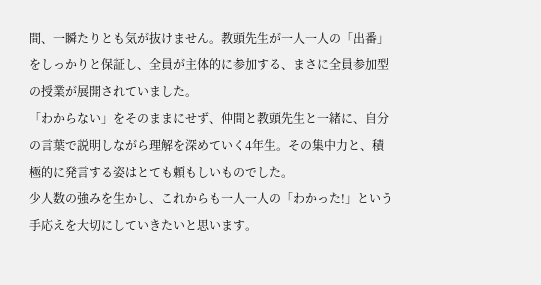間、一瞬たりとも気が抜けません。教頭先生が一人一人の「出番」をしっかりと保証し、全員が主体的に参加する、まさに全員参加型の授業が展開されていました。
「わからない」をそのままにせず、仲間と教頭先生と一緒に、自分の言葉で説明しながら理解を深めていく4年生。その集中力と、積極的に発言する姿はとても頼もしいものでした。
少人数の強みを生かし、これからも一人一人の「わかった!」という手応えを大切にしていきたいと思います。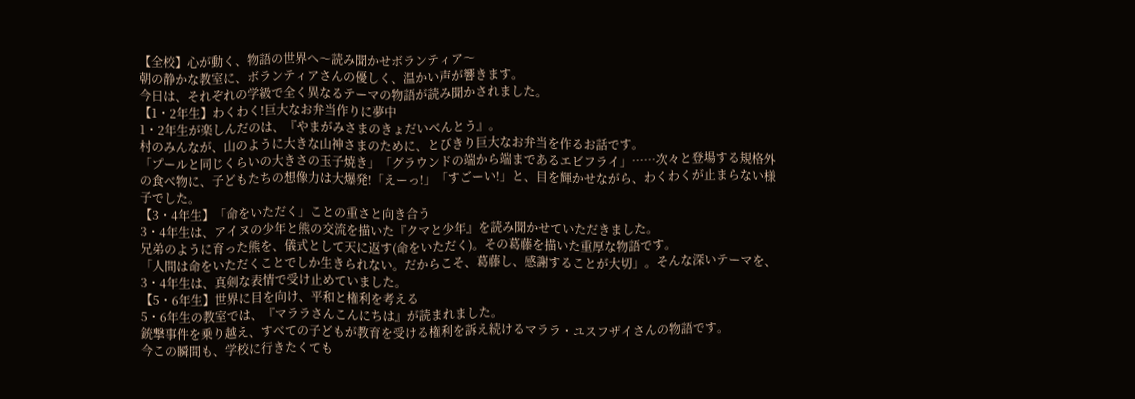【全校】心が動く、物語の世界へ〜読み聞かせボランティア〜
朝の静かな教室に、ボランティアさんの優しく、温かい声が響きます。
今日は、それぞれの学級で全く異なるテーマの物語が読み聞かされました。
【1・2年生】わくわく!巨大なお弁当作りに夢中
1・2年生が楽しんだのは、『やまがみさまのきょだいべんとう』。
村のみんなが、山のように大きな山神さまのために、とびきり巨大なお弁当を作るお話です。
「プールと同じくらいの大きさの玉子焼き」「グラウンドの端から端まであるエビフライ」……次々と登場する規格外の食べ物に、子どもたちの想像力は大爆発!「えーっ!」「すごーい!」と、目を輝かせながら、わくわくが止まらない様子でした。
【3・4年生】「命をいただく」ことの重さと向き合う
3・4年生は、アイヌの少年と熊の交流を描いた『クマと少年』を読み聞かせていただきました。
兄弟のように育った熊を、儀式として天に返す(命をいただく)。その葛藤を描いた重厚な物語です。
「人間は命をいただくことでしか生きられない。だからこそ、葛藤し、感謝することが大切」。そんな深いテーマを、3・4年生は、真剣な表情で受け止めていました。
【5・6年生】世界に目を向け、平和と権利を考える
5・6年生の教室では、『マララさんこんにちは』が読まれました。
銃撃事件を乗り越え、すべての子どもが教育を受ける権利を訴え続けるマララ・ユスフザイさんの物語です。
今この瞬間も、学校に行きたくても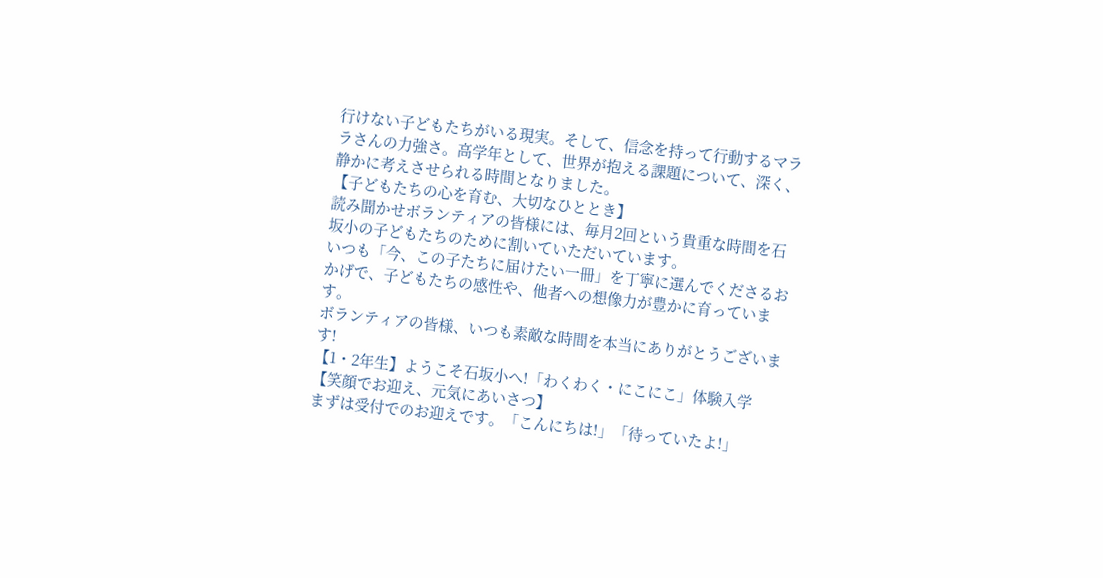行けない子どもたちがいる現実。そして、信念を持って行動するマララさんの力強さ。高学年として、世界が抱える課題について、深く、静かに考えさせられる時間となりました。
【子どもたちの心を育む、大切なひととき】
読み聞かせボランティアの皆様には、毎月2回という貴重な時間を石坂小の子どもたちのために割いていただいています。
いつも「今、この子たちに届けたい一冊」を丁寧に選んでくださるおかげで、子どもたちの感性や、他者への想像力が豊かに育っています。
ボランティアの皆様、いつも素敵な時間を本当にありがとうございます!
【1・2年生】ようこそ石坂小へ!「わくわく・にこにこ」体験入学
【笑顔でお迎え、元気にあいさつ】
まずは受付でのお迎えです。「こんにちは!」「待っていたよ!」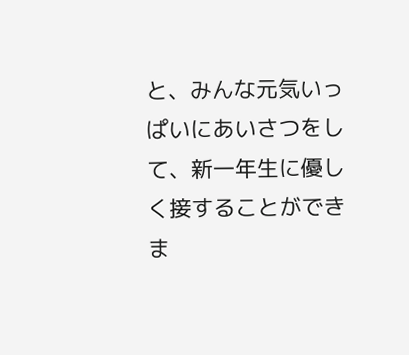と、みんな元気いっぱいにあいさつをして、新一年生に優しく接することができま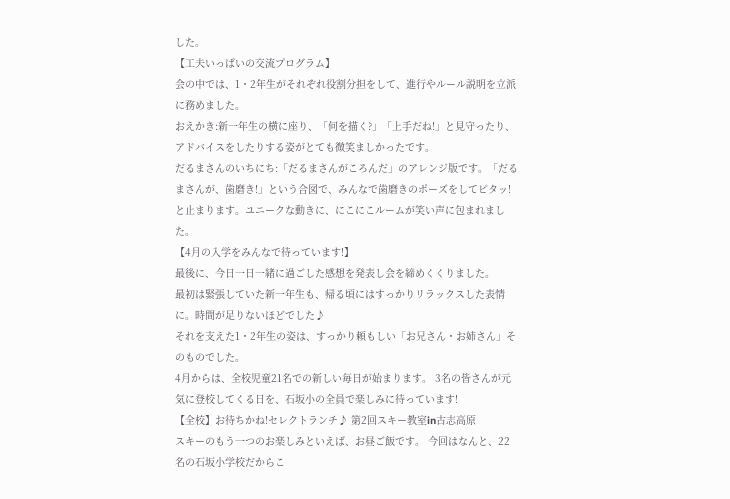した。
【工夫いっぱいの交流プログラム】
会の中では、1・2年生がそれぞれ役割分担をして、進行やルール説明を立派に務めました。
おえかき:新一年生の横に座り、「何を描く?」「上手だね!」と見守ったり、アドバイスをしたりする姿がとても微笑ましかったです。
だるまさんのいちにち:「だるまさんがころんだ」のアレンジ版です。「だるまさんが、歯磨き!」という合図で、みんなで歯磨きのポーズをしてピタッ!と止まります。ユニークな動きに、にこにこルームが笑い声に包まれました。
【4月の入学をみんなで待っています!】
最後に、今日一日一緒に過ごした感想を発表し会を締めくくりました。
最初は緊張していた新一年生も、帰る頃にはすっかりリラックスした表情に。時間が足りないほどでした♪
それを支えた1・2年生の姿は、すっかり頼もしい「お兄さん・お姉さん」そのものでした。
4月からは、全校児童21名での新しい毎日が始まります。 3名の皆さんが元気に登校してくる日を、石坂小の全員で楽しみに待っています!
【全校】お待ちかね!セレクトランチ♪ 第2回スキー教室in古志高原
スキーのもう一つのお楽しみといえば、お昼ご飯です。 今回はなんと、22名の石坂小学校だからこ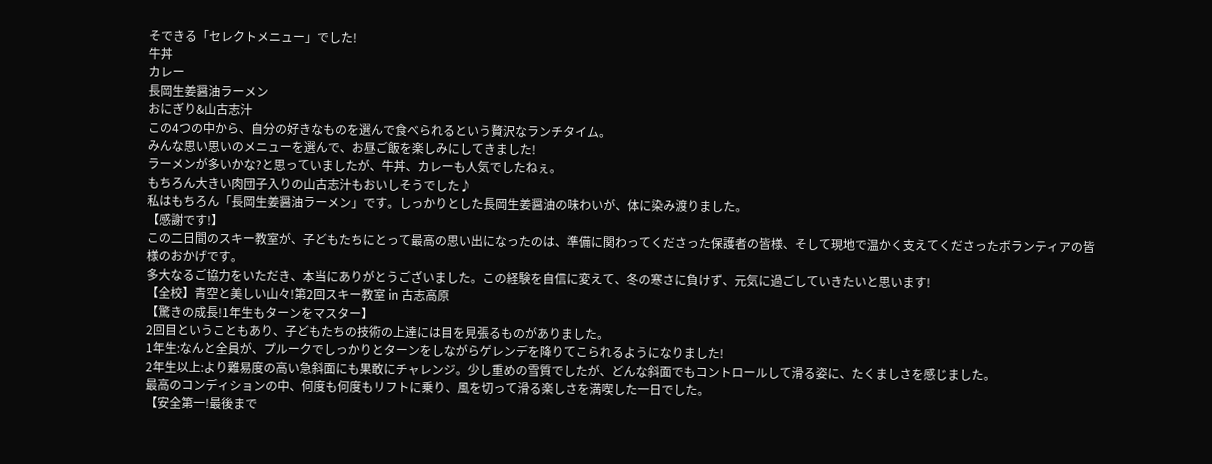そできる「セレクトメニュー」でした!
牛丼
カレー
長岡生姜醤油ラーメン
おにぎり&山古志汁
この4つの中から、自分の好きなものを選んで食べられるという贅沢なランチタイム。
みんな思い思いのメニューを選んで、お昼ご飯を楽しみにしてきました!
ラーメンが多いかな?と思っていましたが、牛丼、カレーも人気でしたねぇ。
もちろん大きい肉団子入りの山古志汁もおいしそうでした♪
私はもちろん「長岡生姜醤油ラーメン」です。しっかりとした長岡生姜醤油の味わいが、体に染み渡りました。
【感謝です!】
この二日間のスキー教室が、子どもたちにとって最高の思い出になったのは、準備に関わってくださった保護者の皆様、そして現地で温かく支えてくださったボランティアの皆様のおかげです。
多大なるご協力をいただき、本当にありがとうございました。この経験を自信に変えて、冬の寒さに負けず、元気に過ごしていきたいと思います!
【全校】青空と美しい山々!第2回スキー教室 in 古志高原
【驚きの成長!1年生もターンをマスター】
2回目ということもあり、子どもたちの技術の上達には目を見張るものがありました。
1年生:なんと全員が、プルークでしっかりとターンをしながらゲレンデを降りてこられるようになりました!
2年生以上:より難易度の高い急斜面にも果敢にチャレンジ。少し重めの雪質でしたが、どんな斜面でもコントロールして滑る姿に、たくましさを感じました。
最高のコンディションの中、何度も何度もリフトに乗り、風を切って滑る楽しさを満喫した一日でした。
【安全第一!最後まで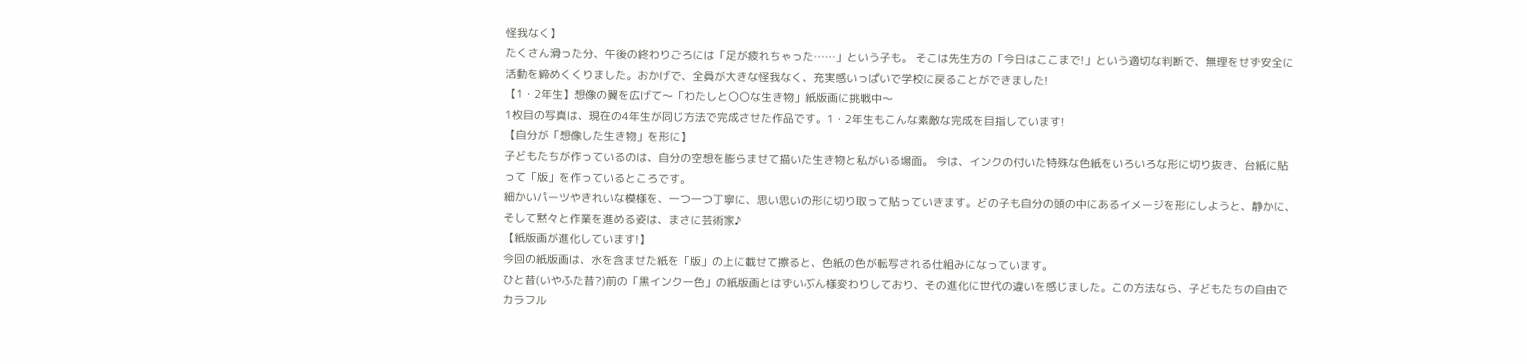怪我なく】
たくさん滑った分、午後の終わりごろには「足が疲れちゃった……」という子も。 そこは先生方の「今日はここまで!」という適切な判断で、無理をせず安全に活動を締めくくりました。おかげで、全員が大きな怪我なく、充実感いっぱいで学校に戻ることができました!
【1・2年生】想像の翼を広げて〜「わたしと〇〇な生き物」紙版画に挑戦中〜
1枚目の写真は、現在の4年生が同じ方法で完成させた作品です。1・2年生もこんな素敵な完成を目指しています!
【自分が「想像した生き物」を形に】
子どもたちが作っているのは、自分の空想を膨らませて描いた生き物と私がいる場面。 今は、インクの付いた特殊な色紙をいろいろな形に切り抜き、台紙に貼って「版」を作っているところです。
細かいパーツやきれいな模様を、一つ一つ丁寧に、思い思いの形に切り取って貼っていきます。どの子も自分の頭の中にあるイメージを形にしようと、静かに、そして黙々と作業を進める姿は、まさに芸術家♪
【紙版画が進化しています!】
今回の紙版画は、水を含ませた紙を「版」の上に載せて擦ると、色紙の色が転写される仕組みになっています。
ひと昔(いやふた昔?)前の「黒インク一色」の紙版画とはずいぶん様変わりしており、その進化に世代の違いを感じました。この方法なら、子どもたちの自由でカラフル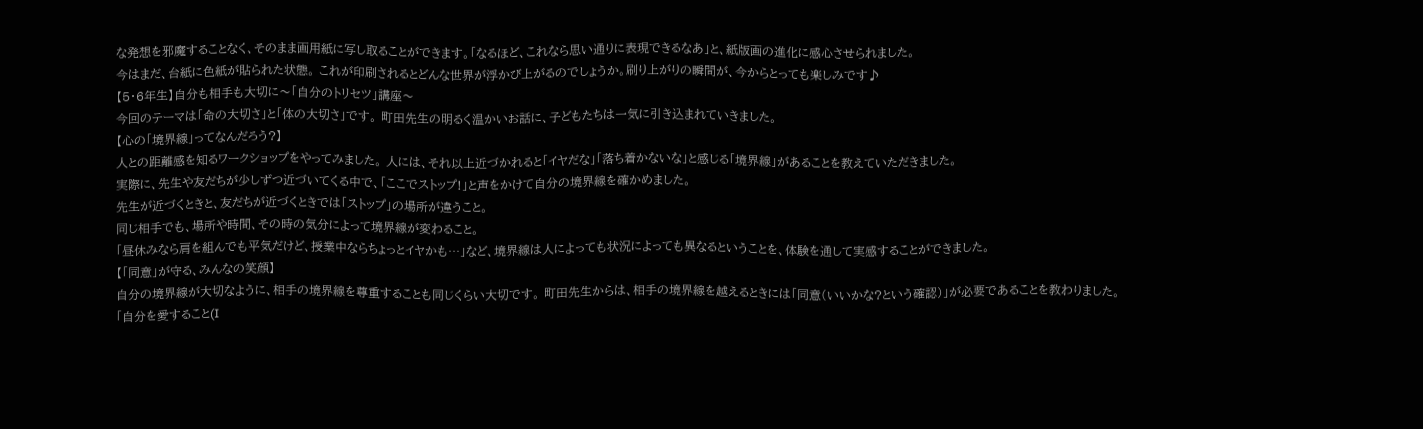な発想を邪魔することなく、そのまま画用紙に写し取ることができます。「なるほど、これなら思い通りに表現できるなあ」と、紙版画の進化に感心させられました。
今はまだ、台紙に色紙が貼られた状態。 これが印刷されるとどんな世界が浮かび上がるのでしょうか。刷り上がりの瞬間が、今からとっても楽しみです♪
【5・6年生】自分も相手も大切に〜「自分のトリセツ」講座〜
今回のテーマは「命の大切さ」と「体の大切さ」です。 町田先生の明るく温かいお話に、子どもたちは一気に引き込まれていきました。
【心の「境界線」ってなんだろう?】
人との距離感を知るワークショップをやってみました。 人には、それ以上近づかれると「イヤだな」「落ち着かないな」と感じる「境界線」があることを教えていただきました。
実際に、先生や友だちが少しずつ近づいてくる中で、「ここでストップ!」と声をかけて自分の境界線を確かめました。
先生が近づくときと、友だちが近づくときでは「ストップ」の場所が違うこと。
同じ相手でも、場所や時間、その時の気分によって境界線が変わること。
「昼休みなら肩を組んでも平気だけど、授業中ならちょっとイヤかも…」など、境界線は人によっても状況によっても異なるということを、体験を通して実感することができました。
【「同意」が守る、みんなの笑顔】
自分の境界線が大切なように、相手の境界線を尊重することも同じくらい大切です。 町田先生からは、相手の境界線を越えるときには「同意(いいかな?という確認)」が必要であることを教わりました。
「自分を愛すること(I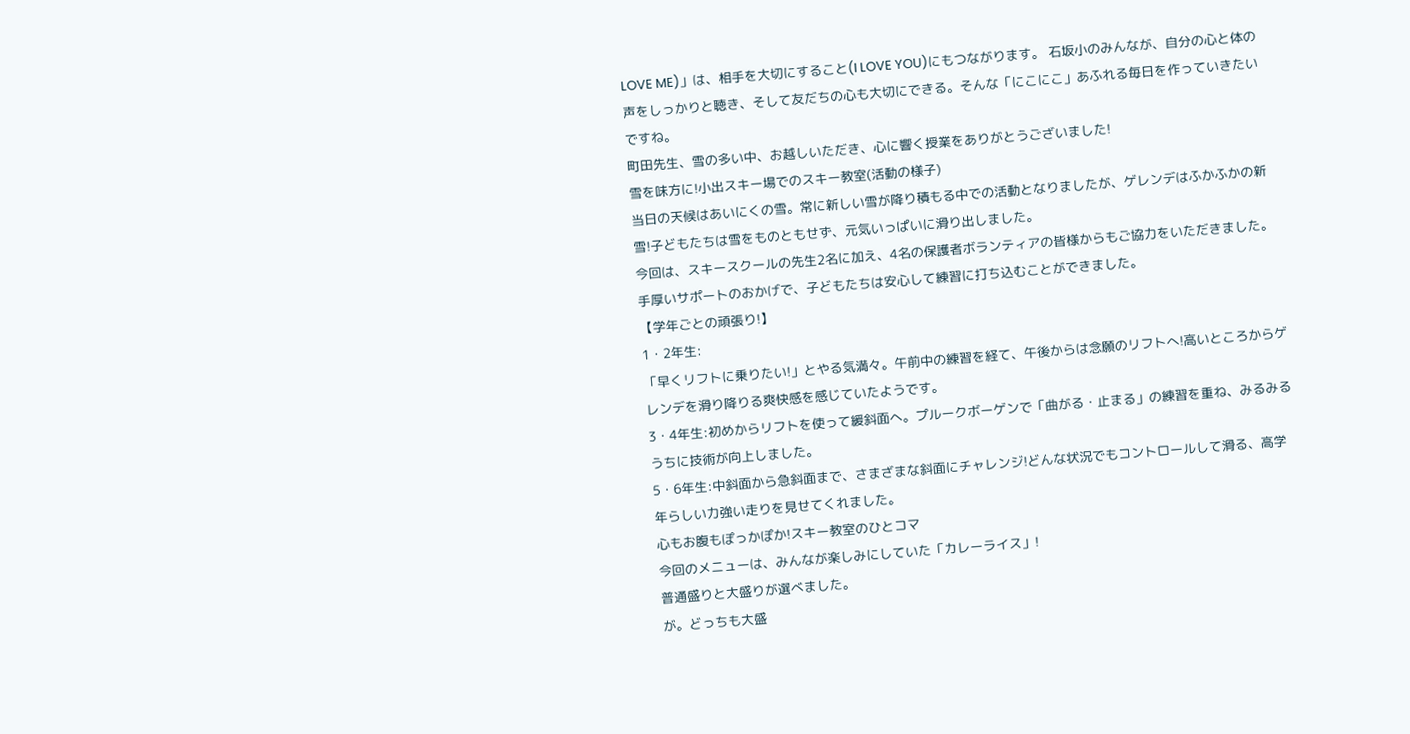LOVE ME)」は、相手を大切にすること(I LOVE YOU)にもつながります。 石坂小のみんなが、自分の心と体の声をしっかりと聴き、そして友だちの心も大切にできる。そんな「にこにこ」あふれる毎日を作っていきたいですね。
町田先生、雪の多い中、お越しいただき、心に響く授業をありがとうございました!
雪を味方に!小出スキー場でのスキー教室(活動の様子)
当日の天候はあいにくの雪。常に新しい雪が降り積もる中での活動となりましたが、ゲレンデはふかふかの新雪!子どもたちは雪をものともせず、元気いっぱいに滑り出しました。
今回は、スキースクールの先生2名に加え、4名の保護者ボランティアの皆様からもご協力をいただきました。手厚いサポートのおかげで、子どもたちは安心して練習に打ち込むことができました。
【学年ごとの頑張り!】
1・2年生:
「早くリフトに乗りたい!」とやる気満々。午前中の練習を経て、午後からは念願のリフトへ!高いところからゲレンデを滑り降りる爽快感を感じていたようです。
3・4年生:初めからリフトを使って緩斜面へ。プルークボーゲンで「曲がる・止まる」の練習を重ね、みるみるうちに技術が向上しました。
5・6年生:中斜面から急斜面まで、さまざまな斜面にチャレンジ!どんな状況でもコントロールして滑る、高学年らしい力強い走りを見せてくれました。
心もお腹もぽっかぽか!スキー教室のひとコマ
今回のメニューは、みんなが楽しみにしていた「カレーライス」!
普通盛りと大盛りが選べました。
が。どっちも大盛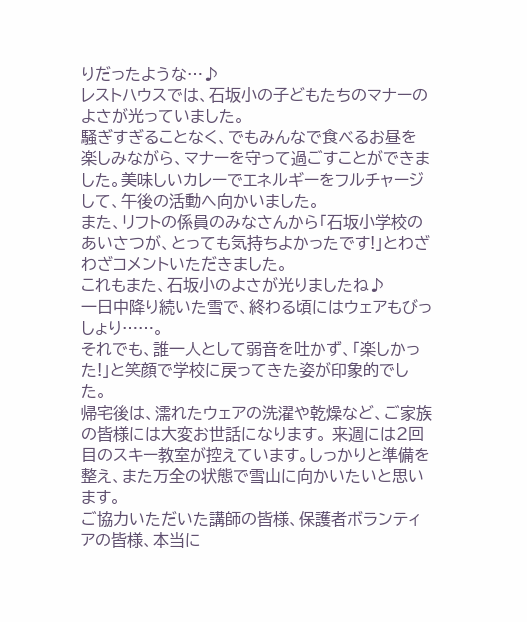りだったような…♪
レストハウスでは、石坂小の子どもたちのマナーのよさが光っていました。
騒ぎすぎることなく、でもみんなで食べるお昼を楽しみながら、マナーを守って過ごすことができました。美味しいカレーでエネルギーをフルチャージして、午後の活動へ向かいました。
また、リフトの係員のみなさんから「石坂小学校のあいさつが、とっても気持ちよかったです!」とわざわざコメントいただきました。
これもまた、石坂小のよさが光りましたね♪
一日中降り続いた雪で、終わる頃にはウェアもびっしょり……。
それでも、誰一人として弱音を吐かず、「楽しかった!」と笑顔で学校に戻ってきた姿が印象的でした。
帰宅後は、濡れたウェアの洗濯や乾燥など、ご家族の皆様には大変お世話になります。 来週には2回目のスキー教室が控えています。しっかりと準備を整え、また万全の状態で雪山に向かいたいと思います。
ご協力いただいた講師の皆様、保護者ボランティアの皆様、本当に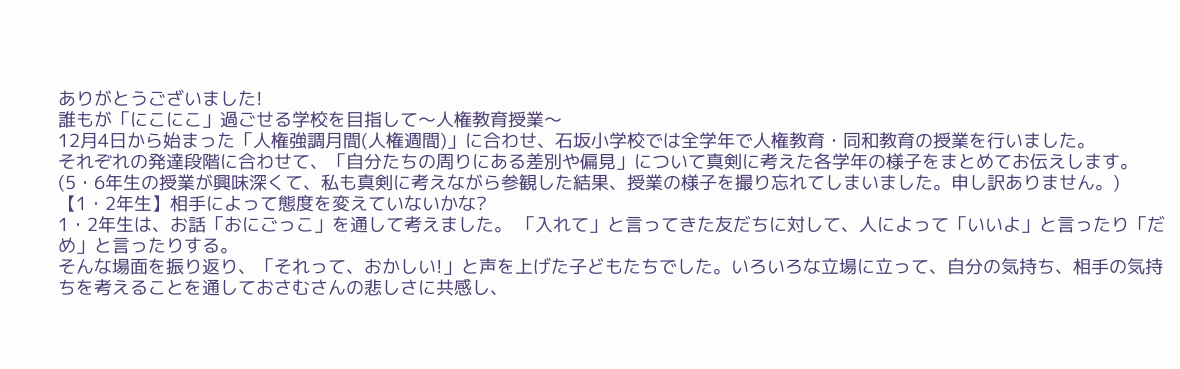ありがとうございました!
誰もが「にこにこ」過ごせる学校を目指して〜人権教育授業〜
12月4日から始まった「人権強調月間(人権週間)」に合わせ、石坂小学校では全学年で人権教育・同和教育の授業を行いました。
それぞれの発達段階に合わせて、「自分たちの周りにある差別や偏見」について真剣に考えた各学年の様子をまとめてお伝えします。
(5・6年生の授業が興味深くて、私も真剣に考えながら参観した結果、授業の様子を撮り忘れてしまいました。申し訳ありません。)
【1・2年生】相手によって態度を変えていないかな?
1・2年生は、お話「おにごっこ」を通して考えました。 「入れて」と言ってきた友だちに対して、人によって「いいよ」と言ったり「だめ」と言ったりする。
そんな場面を振り返り、「それって、おかしい!」と声を上げた子どもたちでした。いろいろな立場に立って、自分の気持ち、相手の気持ちを考えることを通しておさむさんの悲しさに共感し、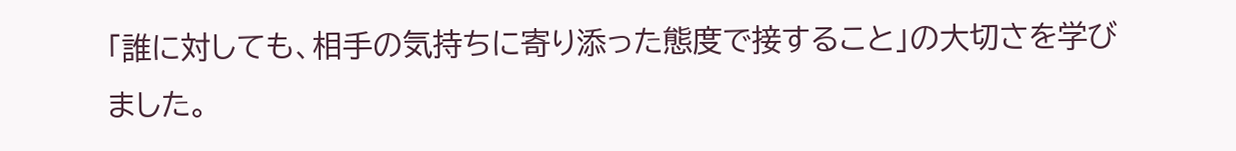「誰に対しても、相手の気持ちに寄り添った態度で接すること」の大切さを学びました。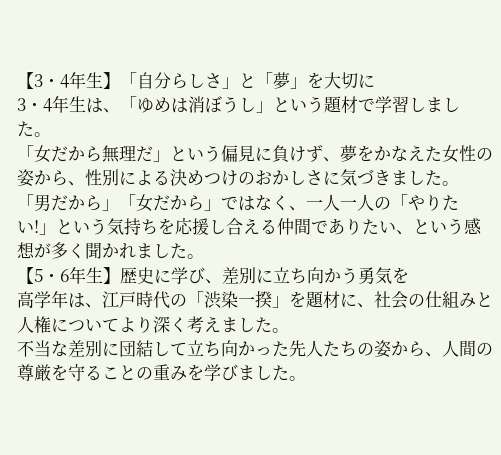【3・4年生】「自分らしさ」と「夢」を大切に
3・4年生は、「ゆめは消ぼうし」という題材で学習しました。
「女だから無理だ」という偏見に負けず、夢をかなえた女性の姿から、性別による決めつけのおかしさに気づきました。 「男だから」「女だから」ではなく、一人一人の「やりたい!」という気持ちを応援し合える仲間でありたい、という感想が多く聞かれました。
【5・6年生】歴史に学び、差別に立ち向かう勇気を
高学年は、江戸時代の「渋染一揆」を題材に、社会の仕組みと人権についてより深く考えました。
不当な差別に団結して立ち向かった先人たちの姿から、人間の尊厳を守ることの重みを学びました。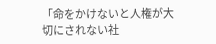「命をかけないと人権が大切にされない社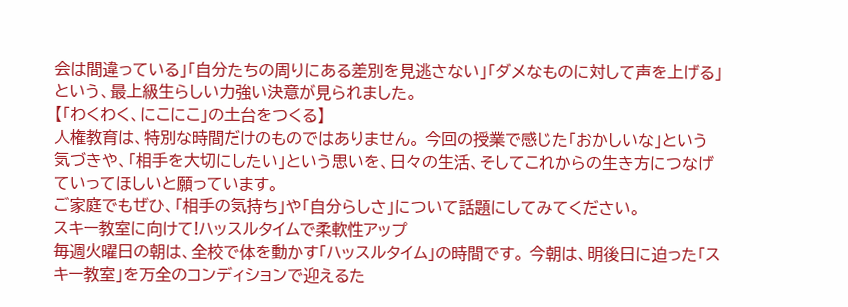会は間違っている」「自分たちの周りにある差別を見逃さない」「ダメなものに対して声を上げる」という、最上級生らしい力強い決意が見られました。
【「わくわく、にこにこ」の土台をつくる】
人権教育は、特別な時間だけのものではありません。 今回の授業で感じた「おかしいな」という気づきや、「相手を大切にしたい」という思いを、日々の生活、そしてこれからの生き方につなげていってほしいと願っています。
ご家庭でもぜひ、「相手の気持ち」や「自分らしさ」について話題にしてみてください。
スキー教室に向けて!ハッスルタイムで柔軟性アップ
毎週火曜日の朝は、全校で体を動かす「ハッスルタイム」の時間です。 今朝は、明後日に迫った「スキー教室」を万全のコンディションで迎えるた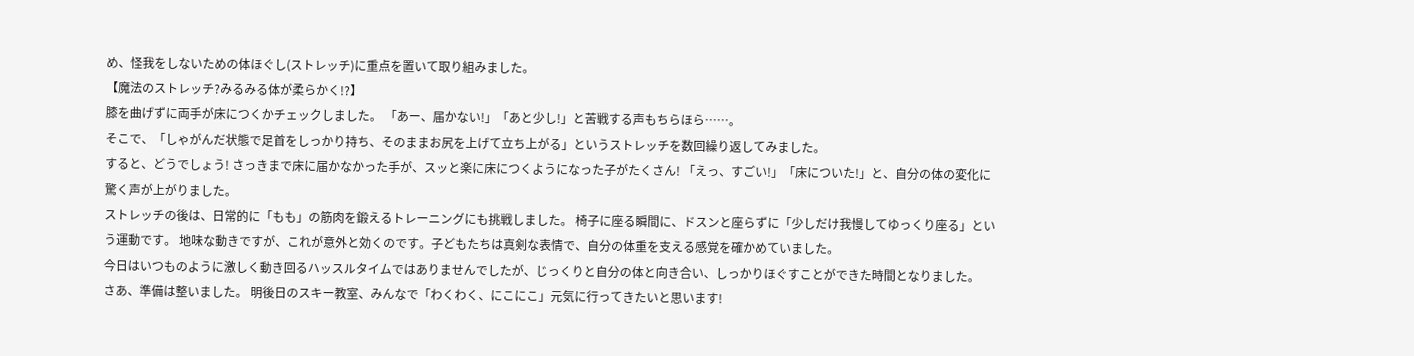め、怪我をしないための体ほぐし(ストレッチ)に重点を置いて取り組みました。
【魔法のストレッチ?みるみる体が柔らかく!?】
膝を曲げずに両手が床につくかチェックしました。 「あー、届かない!」「あと少し!」と苦戦する声もちらほら……。
そこで、「しゃがんだ状態で足首をしっかり持ち、そのままお尻を上げて立ち上がる」というストレッチを数回繰り返してみました。
すると、どうでしょう! さっきまで床に届かなかった手が、スッと楽に床につくようになった子がたくさん! 「えっ、すごい!」「床についた!」と、自分の体の変化に驚く声が上がりました。
ストレッチの後は、日常的に「もも」の筋肉を鍛えるトレーニングにも挑戦しました。 椅子に座る瞬間に、ドスンと座らずに「少しだけ我慢してゆっくり座る」という運動です。 地味な動きですが、これが意外と効くのです。子どもたちは真剣な表情で、自分の体重を支える感覚を確かめていました。
今日はいつものように激しく動き回るハッスルタイムではありませんでしたが、じっくりと自分の体と向き合い、しっかりほぐすことができた時間となりました。
さあ、準備は整いました。 明後日のスキー教室、みんなで「わくわく、にこにこ」元気に行ってきたいと思います!